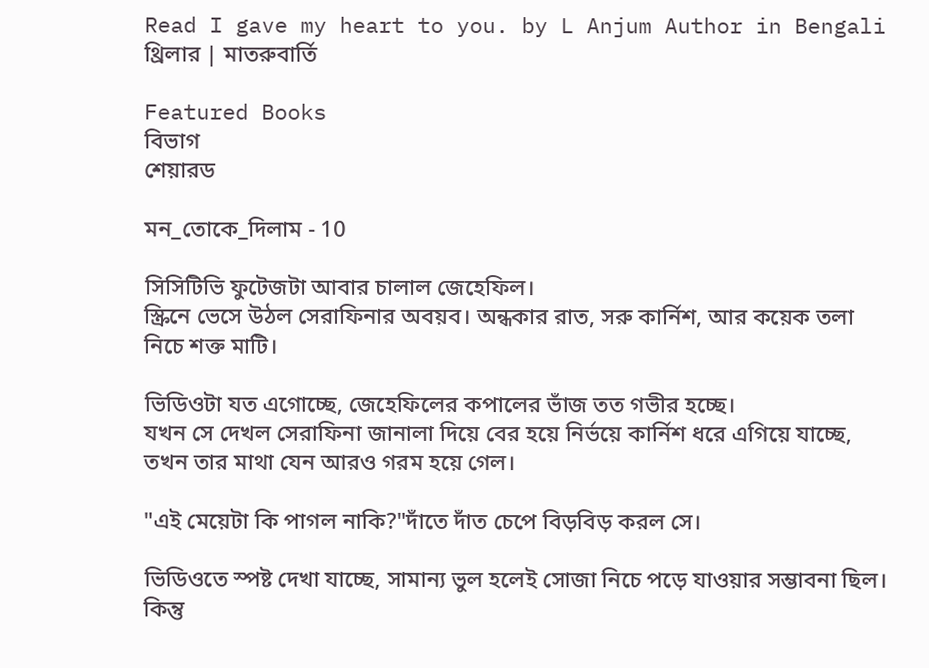Read I gave my heart to you. by L Anjum Author in Bengali থ্রিলার | মাতরুবার্তি

Featured Books
বিভাগ
শেয়ারড

মন_তোকে_দিলাম - 10

সিসিটিভি ফুটেজটা আবার চালাল জেহেফিল।
স্ক্রিনে ভেসে উঠল সেরাফিনার অবয়ব। অন্ধকার রাত, সরু কার্নিশ, আর কয়েক তলা নিচে শক্ত মাটি।

ভিডিওটা যত এগোচ্ছে, জেহেফিলের কপালের ভাঁজ তত গভীর হচ্ছে।
যখন সে দেখল সেরাফিনা জানালা দিয়ে বের হয়ে নির্ভয়ে কার্নিশ ধরে এগিয়ে যাচ্ছে, তখন তার মাথা যেন আরও গরম হয়ে গেল।

"এই মেয়েটা কি পাগল নাকি?"দাঁতে দাঁত চেপে বিড়বিড় করল সে।

ভিডিওতে স্পষ্ট দেখা যাচ্ছে, সামান্য ভুল হলেই সোজা নিচে পড়ে যাওয়ার সম্ভাবনা ছিল। কিন্তু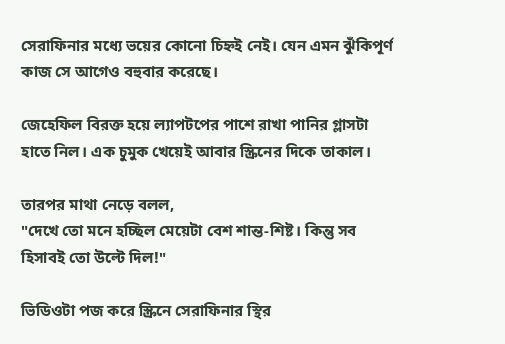সেরাফিনার মধ্যে ভয়ের কোনো চিহ্নই নেই। যেন এমন ঝুঁকিপূর্ণ কাজ সে আগেও বহুবার করেছে।

জেহেফিল বিরক্ত হয়ে ল্যাপটপের পাশে রাখা পানির গ্লাসটা হাতে নিল। এক চুমুক খেয়েই আবার স্ক্রিনের দিকে তাকাল।

তারপর মাথা নেড়ে বলল,
"দেখে তো মনে হচ্ছিল মেয়েটা বেশ শান্ত-শিষ্ট। কিন্তু সব হিসাবই তো উল্টে দিল!"

ভিডিওটা পজ করে স্ক্রিনে সেরাফিনার স্থির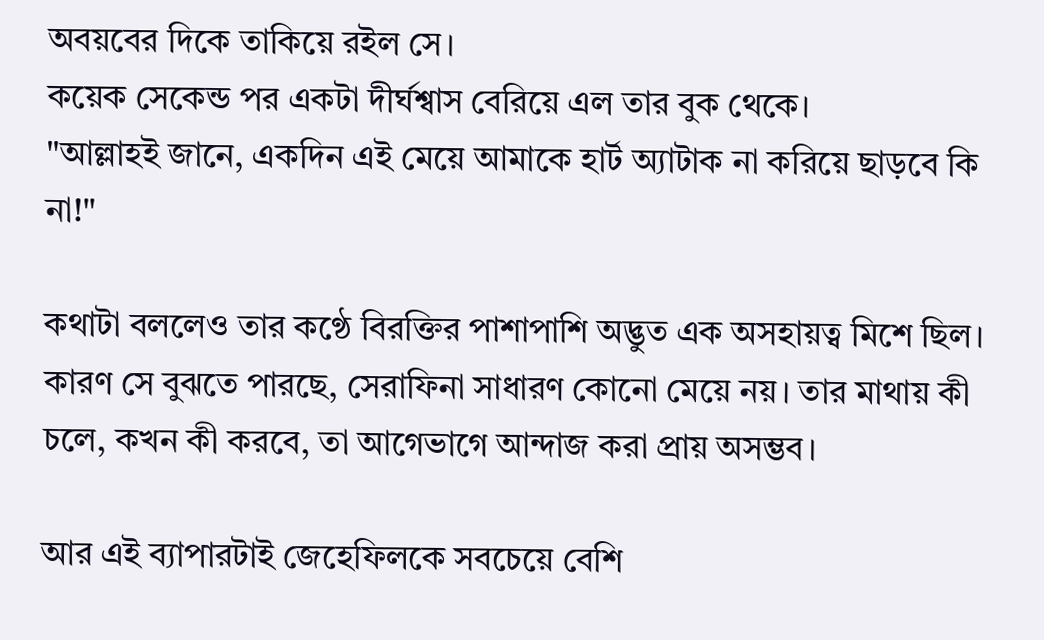অবয়বের দিকে তাকিয়ে রইল সে।
কয়েক সেকেন্ড পর একটা দীর্ঘশ্বাস বেরিয়ে এল তার বুক থেকে।
"আল্লাহই জানে, একদিন এই মেয়ে আমাকে হার্ট অ্যাটাক না করিয়ে ছাড়বে কি না!"

কথাটা বললেও তার কণ্ঠে বিরক্তির পাশাপাশি অদ্ভুত এক অসহায়ত্ব মিশে ছিল।
কারণ সে বুঝতে পারছে, সেরাফিনা সাধারণ কোনো মেয়ে নয়। তার মাথায় কী চলে, কখন কী করবে, তা আগেভাগে আন্দাজ করা প্রায় অসম্ভব।

আর এই ব্যাপারটাই জেহেফিলকে সবচেয়ে বেশি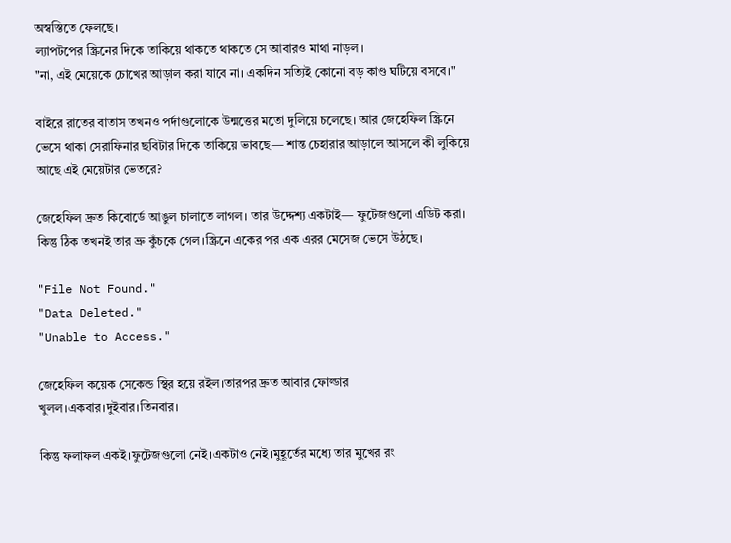অস্বস্তিতে ফেলছে।
ল্যাপটপের স্ক্রিনের দিকে তাকিয়ে থাকতে থাকতে সে আবারও মাথা নাড়ল।
"না, এই মেয়েকে চোখের আড়াল করা যাবে না। একদিন সত্যিই কোনো বড় কাণ্ড ঘটিয়ে বসবে।"

বাইরে রাতের বাতাস তখনও পর্দাগুলোকে উন্মত্তের মতো দুলিয়ে চলেছে। আর জেহেফিল স্ক্রিনে ভেসে থাকা সেরাফিনার ছবিটার দিকে তাকিয়ে ভাবছে— শান্ত চেহারার আড়ালে আসলে কী লুকিয়ে আছে এই মেয়েটার ভেতরে?

জেহেফিল দ্রুত কিবোর্ডে আঙুল চালাতে লাগল। তার উদ্দেশ্য একটাই— ফুটেজগুলো এডিট করা।
কিন্তু ঠিক তখনই তার ভ্রু কুঁচকে গেল।স্ক্রিনে একের পর এক এরর মেসেজ ভেসে উঠছে।

"File Not Found."
"Data Deleted."
"Unable to Access."

জেহেফিল কয়েক সেকেন্ড স্থির হয়ে রইল।তারপর দ্রুত আবার ফোল্ডার খুলল।একবার।দুইবার।তিনবার।

কিন্তু ফলাফল একই।ফুটেজগুলো নেই।একটাও নেই।মুহূর্তের মধ্যে তার মুখের রং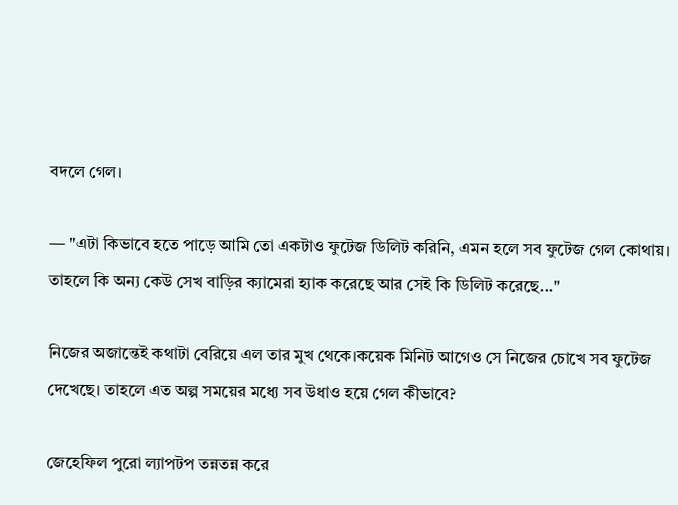বদলে গেল।

— "এটা কিভাবে হতে পাড়ে আমি তো একটাও ফুটেজ ডিলিট করিনি, এমন হলে সব ফুটেজ গেল কোথায়। তাহলে কি অন্য কেউ সেখ বাড়ির ক্যামেরা হ্যাক করেছে আর সেই কি ডিলিট করেছে..."

নিজের অজান্তেই কথাটা বেরিয়ে এল তার মুখ থেকে।কয়েক মিনিট আগেও সে নিজের চোখে সব ফুটেজ দেখেছে। তাহলে এত অল্প সময়ের মধ্যে সব উধাও হয়ে গেল কীভাবে?

জেহেফিল পুরো ল্যাপটপ তন্নতন্ন করে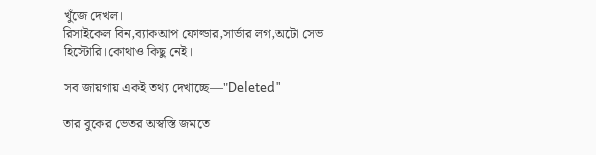খুঁজে দেখল।
রিসাইকেল বিন,ব্যাকআপ ফোল্ডার,সার্ভার লগ,অটো সেভ হিস্টোরি।কোথাও কিছু নেই।

সব জায়গায় একই তথ্য দেখাচ্ছে—"Deleted"

তার বুকের ভেতর অস্বস্তি জমতে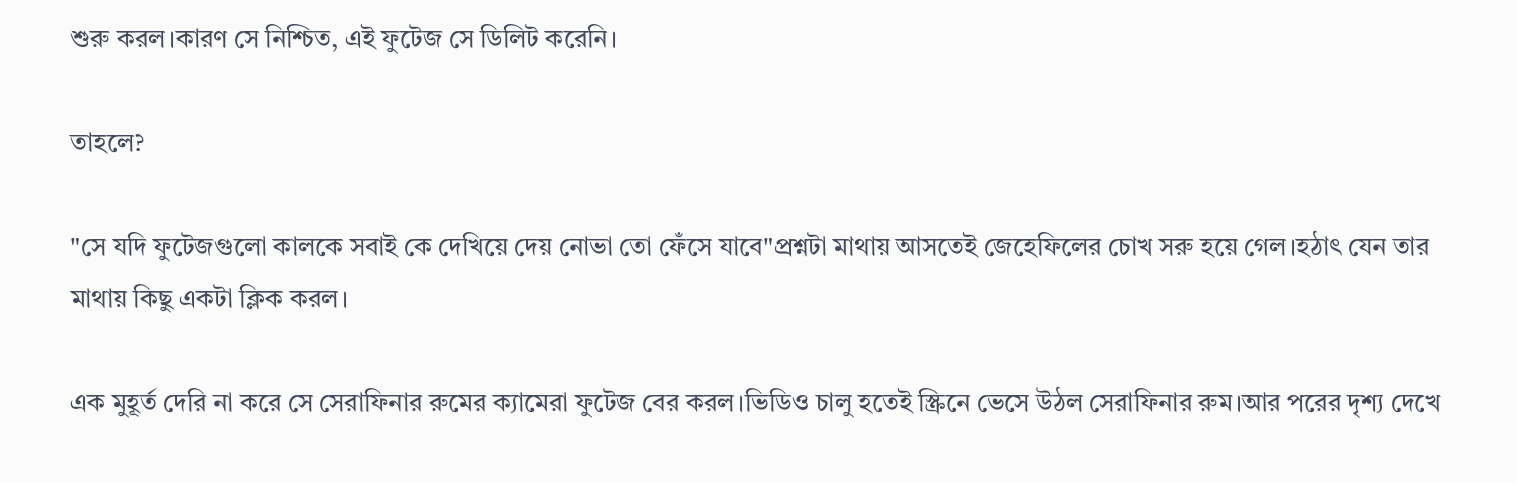শুরু করল।কারণ সে নিশ্চিত, এই ফুটেজ সে ডিলিট করেনি।

তাহলে?

"সে যদি ফুটেজগুলো কালকে সবাই কে দেখিয়ে দেয় নোভা তো ফেঁসে যাবে"প্রশ্নটা মাথায় আসতেই জেহেফিলের চোখ সরু হয়ে গেল।হঠাৎ যেন তার মাথায় কিছু একটা ক্লিক করল।

এক মুহূর্ত দেরি না করে সে সেরাফিনার রুমের ক্যামেরা ফুটেজ বের করল।ভিডিও চালু হতেই স্ক্রিনে ভেসে উঠল সেরাফিনার রুম।আর পরের দৃশ্য দেখে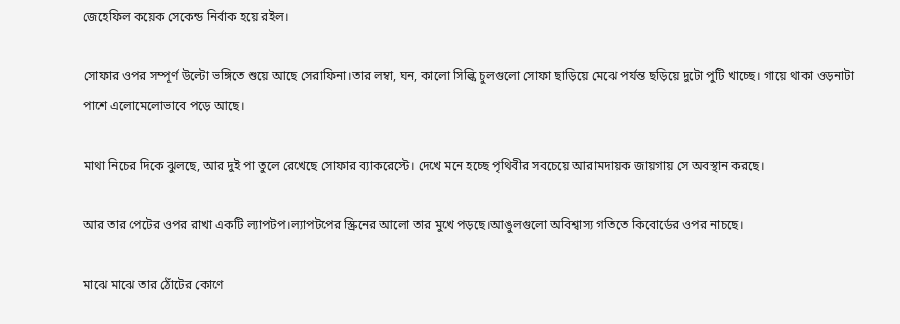জেহেফিল কয়েক সেকেন্ড নির্বাক হয়ে রইল।

সোফার ওপর সম্পূর্ণ উল্টো ভঙ্গিতে শুয়ে আছে সেরাফিনা।তার লম্বা, ঘন, কালো সিল্কি চুলগুলো সোফা ছাড়িয়ে মেঝে পর্যন্ত ছড়িয়ে দুটো পুটি খাচ্ছে। গায়ে থাকা ওড়নাটা পাশে এলোমেলোভাবে পড়ে আছে।

মাথা নিচের দিকে ঝুলছে, আর দুই পা তুলে রেখেছে সোফার ব্যাকরেস্টে। দেখে মনে হচ্ছে পৃথিবীর সবচেয়ে আরামদায়ক জায়গায় সে অবস্থান করছে।

আর তার পেটের ওপর রাখা একটি ল্যাপটপ।ল্যাপটপের স্ক্রিনের আলো তার মুখে পড়ছে।আঙুলগুলো অবিশ্বাস্য গতিতে কিবোর্ডের ওপর নাচছে।

মাঝে মাঝে তার ঠোঁটের কোণে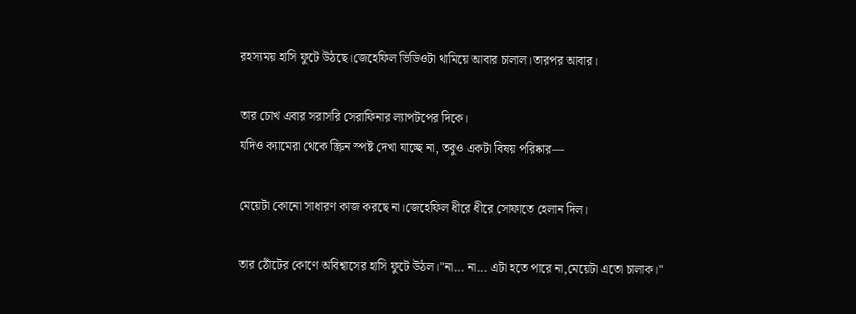রহস্যময় হাসি ফুটে উঠছে।জেহেফিল ভিডিওটা থামিয়ে আবার চালাল।তারপর আবার।

তার চোখ এবার সরাসরি সেরাফিনার ল্যাপটপের দিকে।
যদিও ক্যামেরা থেকে স্ক্রিন স্পষ্ট দেখা যাচ্ছে না, তবুও একটা বিষয় পরিষ্কার—

মেয়েটা কোনো সাধারণ কাজ করছে না।জেহেফিল ধীরে ধীরে সোফাতে হেলান দিল।

তার ঠোঁটের কোণে অবিশ্বাসের হাসি ফুটে উঠল।"না... না... এটা হতে পারে না,মেয়েটা এতো চালাক।"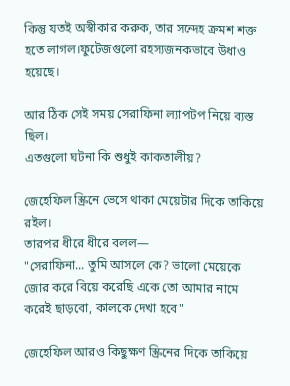কিন্তু যতই অস্বীকার করুক, তার সন্দেহ ক্রমশ শক্ত হতে লাগল।ফুটেজগুলো রহস্যজনকভাবে উধাও হয়েছে।

আর ঠিক সেই সময় সেরাফিনা ল্যাপটপ নিয়ে ব্যস্ত ছিল।
এতগুলো ঘটনা কি শুধুই কাকতালীয়?

জেহেফিল স্ক্রিনে ভেসে থাকা মেয়েটার দিকে তাকিয়ে রইল।
তারপর ধীরে ধীরে বলল—
"সেরাফিনা... তুমি আসলে কে? ভালো মেয়েকে জোর করে বিয়ে করেছি একে তো আমার নামে করেই ছাড়বো, কালকে দেখা হবে"

জেহেফিল আরও কিছুক্ষণ স্ক্রিনের দিকে তাকিয়ে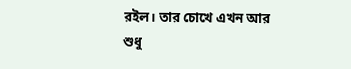রইল। তার চোখে এখন আর শুধু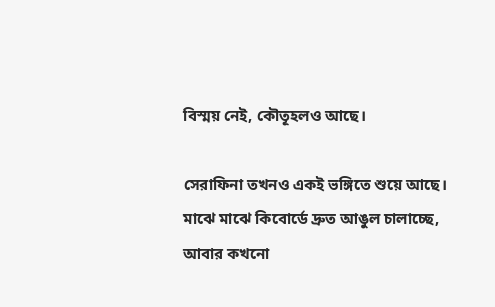বিস্ময় নেই, কৌতূহলও আছে।

সেরাফিনা তখনও একই ভঙ্গিতে শুয়ে আছে। মাঝে মাঝে কিবোর্ডে দ্রুত আঙুল চালাচ্ছে, আবার কখনো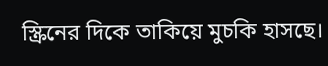স্ক্রিনের দিকে তাকিয়ে মুচকি হাসছে।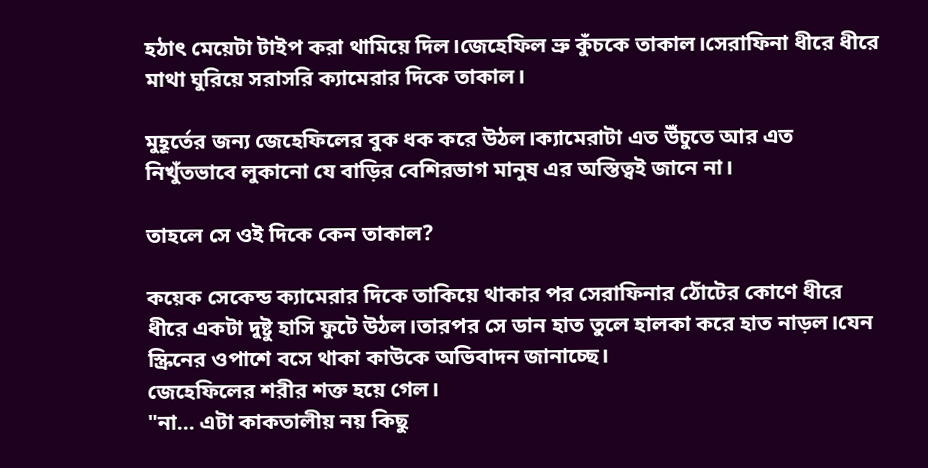হঠাৎ মেয়েটা টাইপ করা থামিয়ে দিল।জেহেফিল ভ্রু কুঁচকে তাকাল।সেরাফিনা ধীরে ধীরে মাথা ঘুরিয়ে সরাসরি ক্যামেরার দিকে তাকাল।

মুহূর্তের জন্য জেহেফিলের বুক ধক করে উঠল।ক্যামেরাটা এত উঁচুতে আর এত নিখুঁতভাবে লুকানো যে বাড়ির বেশিরভাগ মানুষ এর অস্তিত্বই জানে না।

তাহলে সে ওই দিকে কেন তাকাল?

কয়েক সেকেন্ড ক্যামেরার দিকে তাকিয়ে থাকার পর সেরাফিনার ঠোঁটের কোণে ধীরে ধীরে একটা দুষ্টু হাসি ফুটে উঠল।তারপর সে ডান হাত তুলে হালকা করে হাত নাড়ল।যেন স্ক্রিনের ওপাশে বসে থাকা কাউকে অভিবাদন জানাচ্ছে।
জেহেফিলের শরীর শক্ত হয়ে গেল।
"না... এটা কাকতালীয় নয় কিছু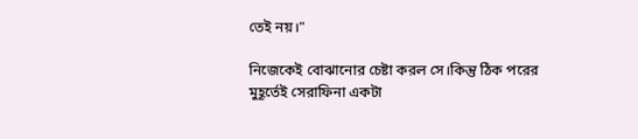তেই নয়।"

নিজেকেই বোঝানোর চেষ্টা করল সে।কিন্তু ঠিক পরের মুহূর্তেই সেরাফিনা একটা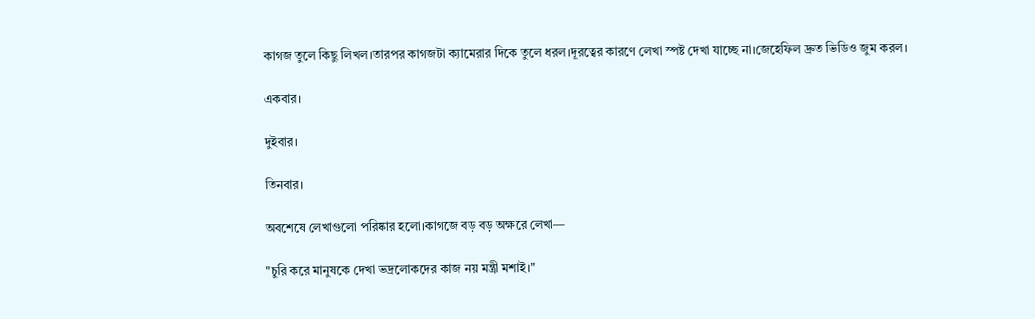কাগজ তুলে কিছু লিখল।তারপর কাগজটা ক্যামেরার দিকে তুলে ধরল।দূরত্বের কারণে লেখা স্পষ্ট দেখা যাচ্ছে না।জেহেফিল দ্রুত ভিডিও জুম করল।

একবার।

দুইবার।

তিনবার।

অবশেষে লেখাগুলো পরিষ্কার হলো।কাগজে বড় বড় অক্ষরে লেখা—

"চুরি করে মানুষকে দেখা ভদ্রলোকদের কাজ নয় মন্ত্রী মশাই।"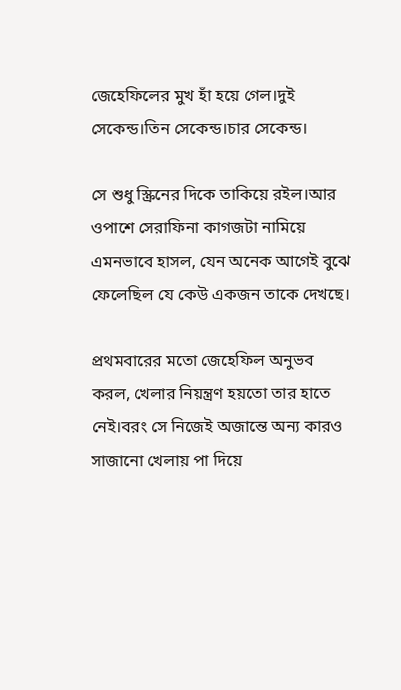জেহেফিলের মুখ হাঁ হয়ে গেল।দুই সেকেন্ড।তিন সেকেন্ড।চার সেকেন্ড।

সে শুধু স্ক্রিনের দিকে তাকিয়ে রইল।আর ওপাশে সেরাফিনা কাগজটা নামিয়ে এমনভাবে হাসল, যেন অনেক আগেই বুঝে ফেলেছিল যে কেউ একজন তাকে দেখছে।

প্রথমবারের মতো জেহেফিল অনুভব করল, খেলার নিয়ন্ত্রণ হয়তো তার হাতে নেই।বরং সে নিজেই অজান্তে অন্য কারও সাজানো খেলায় পা দিয়ে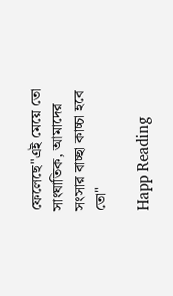ফেলেছে"এই মেয়ে তো সাংঘাতিক, আমাদের সংসার বাচ্ছা কাচ্চা হবে তো"

Happ Reading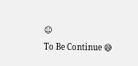☺
To Be Continue 😅